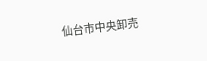仙台市中央卸売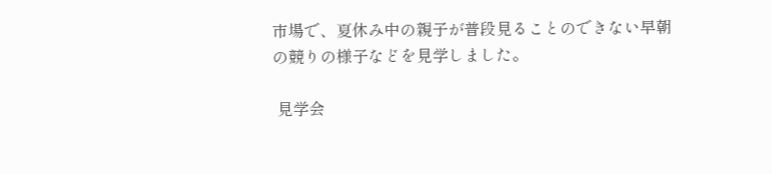市場で、夏休み中の親子が普段見ることのできない早朝の競りの様子などを見学しました。

 見学会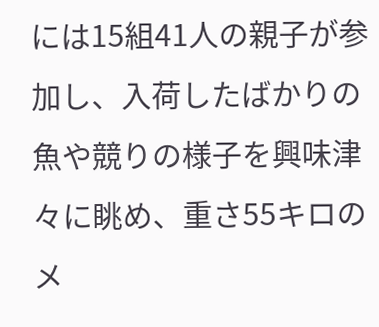には15組41人の親子が参加し、入荷したばかりの魚や競りの様子を興味津々に眺め、重さ55キロのメ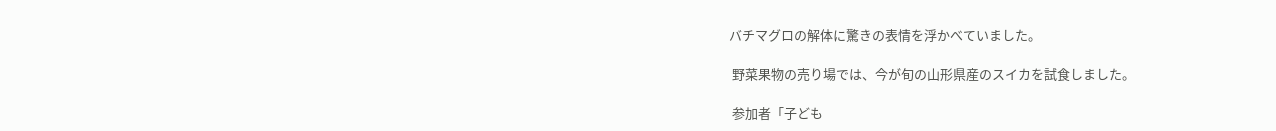バチマグロの解体に驚きの表情を浮かべていました。

 野菜果物の売り場では、今が旬の山形県産のスイカを試食しました。

 参加者「子ども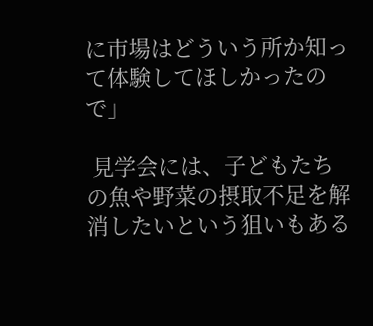に市場はどういう所か知って体験してほしかったので」

 見学会には、子どもたちの魚や野菜の摂取不足を解消したいという狙いもある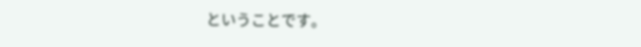ということです。